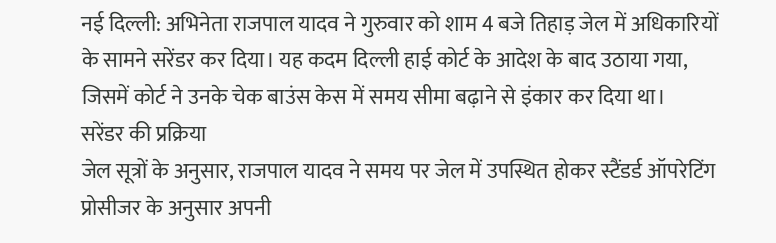नई दिल्ली: अभिनेता राजपाल यादव ने गुरुवार को शाम 4 बजे तिहाड़ जेल में अधिकारियों के सामने सरेंडर कर दिया। यह कदम दिल्ली हाई कोर्ट के आदेश के बाद उठाया गया, जिसमें कोर्ट ने उनके चेक बाउंस केस में समय सीमा बढ़ाने से इंकार कर दिया था।
सरेंडर की प्रक्रिया
जेल सूत्रों के अनुसार, राजपाल यादव ने समय पर जेल में उपस्थित होकर स्टैंडर्ड ऑपरेटिंग प्रोसीजर के अनुसार अपनी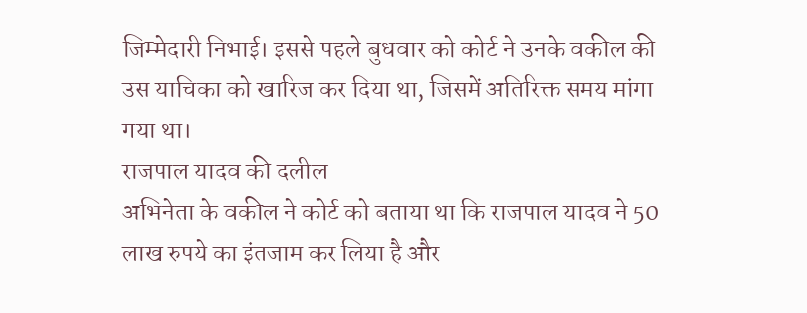जिम्मेदारी निभाई। इससे पहले बुधवार को कोर्ट ने उनके वकील की उस याचिका को खारिज कर दिया था, जिसमें अतिरिक्त समय मांगा गया था।
राजपाल यादव की दलील
अभिनेता के वकील ने कोर्ट को बताया था कि राजपाल यादव ने 50 लाख रुपये का इंतजाम कर लिया है और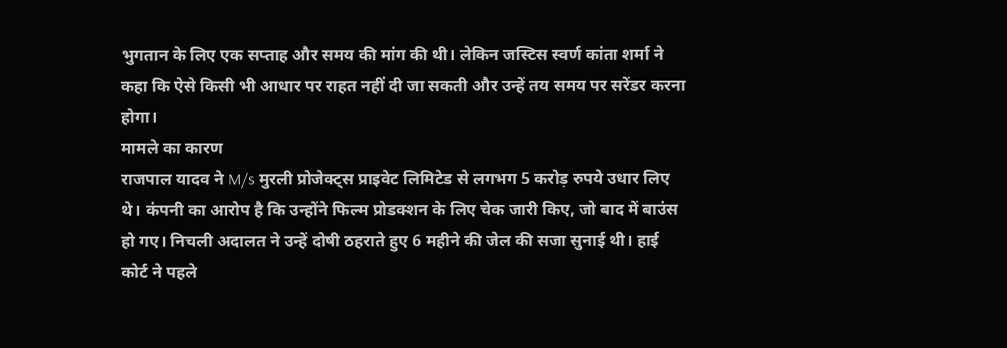भुगतान के लिए एक सप्ताह और समय की मांग की थी। लेकिन जस्टिस स्वर्ण कांता शर्मा ने कहा कि ऐसे किसी भी आधार पर राहत नहीं दी जा सकती और उन्हें तय समय पर सरेंडर करना होगा।
मामले का कारण
राजपाल यादव ने M/s मुरली प्रोजेक्ट्स प्राइवेट लिमिटेड से लगभग 5 करोड़ रुपये उधार लिए थे। कंपनी का आरोप है कि उन्होंने फिल्म प्रोडक्शन के लिए चेक जारी किए, जो बाद में बाउंस हो गए। निचली अदालत ने उन्हें दोषी ठहराते हुए 6 महीने की जेल की सजा सुनाई थी। हाई कोर्ट ने पहले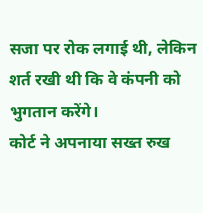सजा पर रोक लगाई थी, लेकिन शर्त रखी थी कि वे कंपनी को भुगतान करेंगे।
कोर्ट ने अपनाया सख्त रुख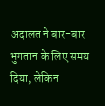अदालत ने बार-बार भुगतान के लिए समय दिया, लेकिन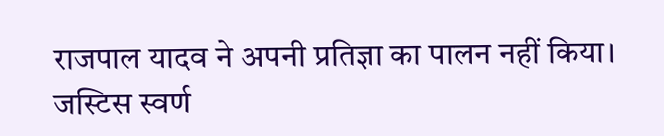राजपाल यादव ने अपनी प्रतिज्ञा का पालन नहीं किया। जस्टिस स्वर्ण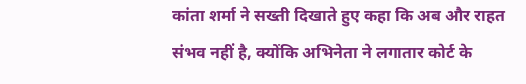कांता शर्मा ने सख्ती दिखाते हुए कहा कि अब और राहत संभव नहीं है, क्योंकि अभिनेता ने लगातार कोर्ट के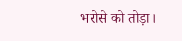भरोसे को तोड़ा।